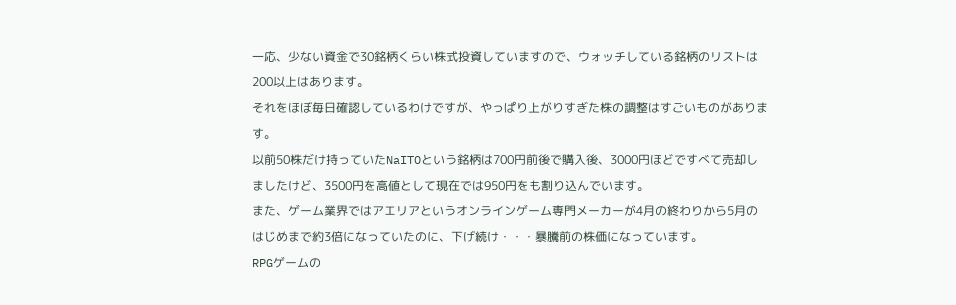一応、少ない資金で30銘柄くらい株式投資していますので、ウォッチしている銘柄のリストは200以上はあります。
それをほぼ毎日確認しているわけですが、やっぱり上がりすぎた株の調整はすごいものがあります。
以前50株だけ持っていたNaITOという銘柄は700円前後で購入後、3000円ほどですべて売却しましたけど、3500円を高値として現在では950円をも割り込んでいます。
また、ゲーム業界ではアエリアというオンラインゲーム専門メーカーが4月の終わりから5月のはじめまで約3倍になっていたのに、下げ続け・・・暴騰前の株価になっています。
RPGゲームの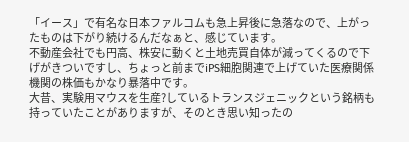「イース」で有名な日本ファルコムも急上昇後に急落なので、上がったものは下がり続けるんだなぁと、感じています。
不動産会社でも円高、株安に動くと土地売買自体が減ってくるので下げがきついですし、ちょっと前までiPS細胞関連で上げていた医療関係機関の株価もかなり暴落中です。
大昔、実験用マウスを生産?しているトランスジェニックという銘柄も持っていたことがありますが、そのとき思い知ったの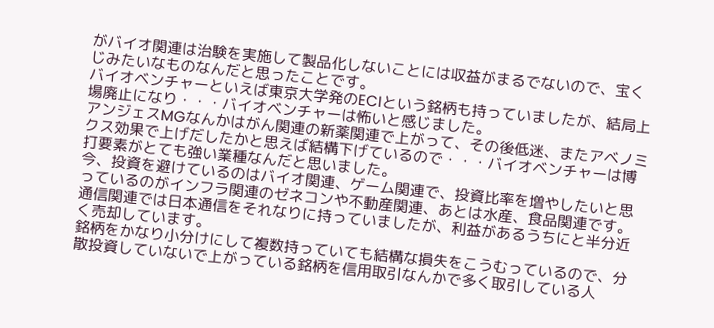がバイオ関連は治験を実施して製品化しないことには収益がまるでないので、宝くじみたいなものなんだと思ったことです。
バイオベンチャーといえば東京大学発のECIという銘柄も持っていましたが、結局上場廃止になり・・・バイオベンチャーは怖いと感じました。
アンジェスMGなんかはがん関連の新薬関連で上がって、その後低迷、またアベノミクス効果で上げだしたかと思えば結構下げているので・・・バイオベンチャーは博打要素がとても強い業種なんだと思いました。
今、投資を避けているのはバイオ関連、ゲーム関連で、投資比率を増やしたいと思っているのがインフラ関連のゼネコンや不動産関連、あとは水産、食品関連です。
通信関連では日本通信をそれなりに持っていましたが、利益があるうちにと半分近く売却しています。
銘柄をかなり小分けにして複数持っていても結構な損失をこうむっているので、分散投資していないで上がっている銘柄を信用取引なんかで多く取引している人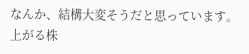なんか、結構大変そうだと思っています。
上がる株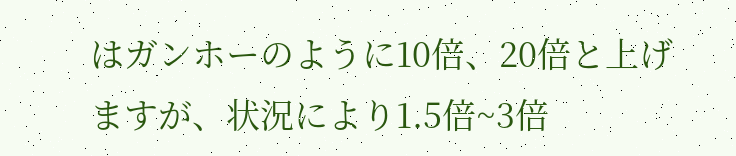はガンホーのように10倍、20倍と上げますが、状況により1.5倍~3倍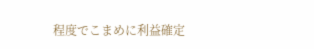程度でこまめに利益確定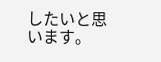したいと思います。